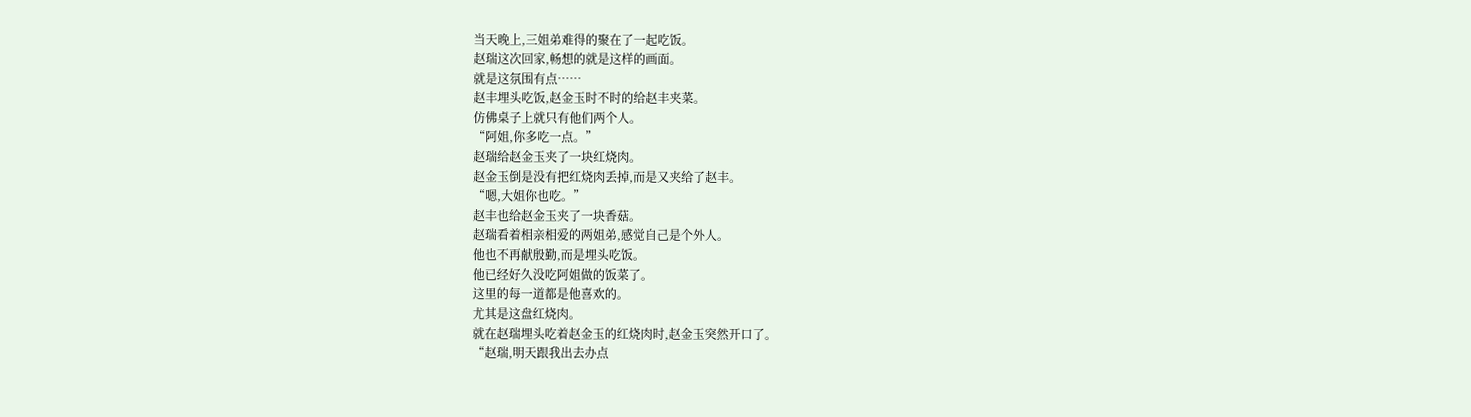当天晚上,三姐弟难得的聚在了一起吃饭。
赵瑞这次回家,畅想的就是这样的画面。
就是这氛围有点……
赵丰埋头吃饭,赵金玉时不时的给赵丰夹菜。
仿佛桌子上就只有他们两个人。
“阿姐,你多吃一点。”
赵瑞给赵金玉夹了一块红烧肉。
赵金玉倒是没有把红烧肉丢掉,而是又夹给了赵丰。
“嗯,大姐你也吃。”
赵丰也给赵金玉夹了一块香菇。
赵瑞看着相亲相爱的两姐弟,感觉自己是个外人。
他也不再献殷勤,而是埋头吃饭。
他已经好久没吃阿姐做的饭菜了。
这里的每一道都是他喜欢的。
尤其是这盘红烧肉。
就在赵瑞埋头吃着赵金玉的红烧肉时,赵金玉突然开口了。
“赵瑞,明天跟我出去办点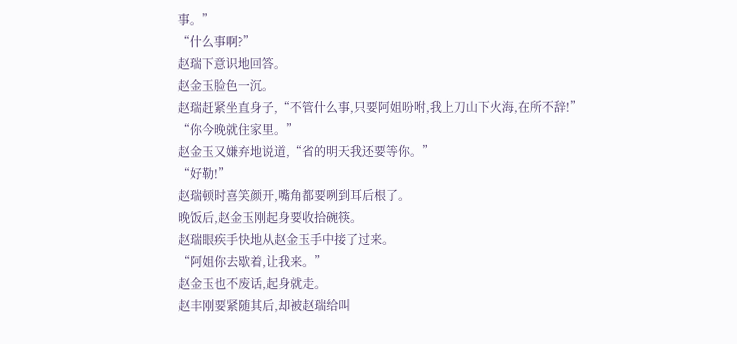事。”
“什么事啊?”
赵瑞下意识地回答。
赵金玉脸色一沉。
赵瑞赶紧坐直身子,“不管什么事,只要阿姐吩咐,我上刀山下火海,在所不辞!”
“你今晚就住家里。”
赵金玉又嫌弃地说道,“省的明天我还要等你。”
“好勒!”
赵瑞顿时喜笑颜开,嘴角都要咧到耳后根了。
晚饭后,赵金玉刚起身要收拾碗筷。
赵瑞眼疾手快地从赵金玉手中接了过来。
“阿姐你去歇着,让我来。”
赵金玉也不废话,起身就走。
赵丰刚要紧随其后,却被赵瑞给叫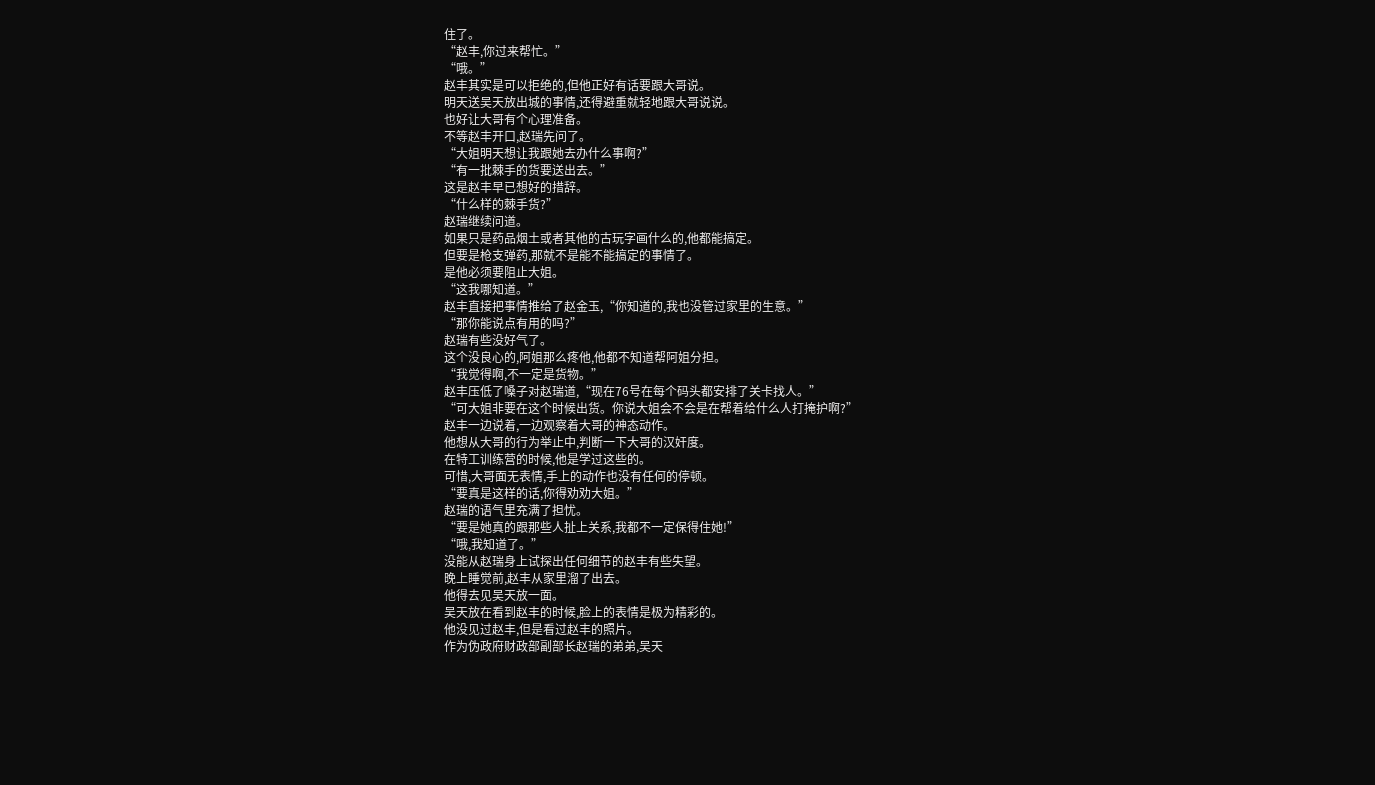住了。
“赵丰,你过来帮忙。”
“哦。”
赵丰其实是可以拒绝的,但他正好有话要跟大哥说。
明天送吴天放出城的事情,还得避重就轻地跟大哥说说。
也好让大哥有个心理准备。
不等赵丰开口,赵瑞先问了。
“大姐明天想让我跟她去办什么事啊?”
“有一批棘手的货要送出去。”
这是赵丰早已想好的措辞。
“什么样的棘手货?”
赵瑞继续问道。
如果只是药品烟土或者其他的古玩字画什么的,他都能搞定。
但要是枪支弹药,那就不是能不能搞定的事情了。
是他必须要阻止大姐。
“这我哪知道。”
赵丰直接把事情推给了赵金玉,“你知道的,我也没管过家里的生意。”
“那你能说点有用的吗?”
赵瑞有些没好气了。
这个没良心的,阿姐那么疼他,他都不知道帮阿姐分担。
“我觉得啊,不一定是货物。”
赵丰压低了嗓子对赵瑞道,“现在76号在每个码头都安排了关卡找人。”
“可大姐非要在这个时候出货。你说大姐会不会是在帮着给什么人打掩护啊?”
赵丰一边说着,一边观察着大哥的神态动作。
他想从大哥的行为举止中,判断一下大哥的汉奸度。
在特工训练营的时候,他是学过这些的。
可惜,大哥面无表情,手上的动作也没有任何的停顿。
“要真是这样的话,你得劝劝大姐。”
赵瑞的语气里充满了担忧。
“要是她真的跟那些人扯上关系,我都不一定保得住她!”
“哦,我知道了。”
没能从赵瑞身上试探出任何细节的赵丰有些失望。
晚上睡觉前,赵丰从家里溜了出去。
他得去见吴天放一面。
吴天放在看到赵丰的时候,脸上的表情是极为精彩的。
他没见过赵丰,但是看过赵丰的照片。
作为伪政府财政部副部长赵瑞的弟弟,吴天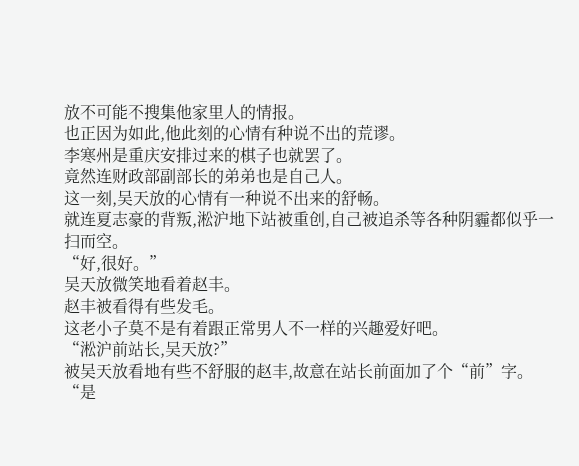放不可能不搜集他家里人的情报。
也正因为如此,他此刻的心情有种说不出的荒谬。
李寒州是重庆安排过来的棋子也就罢了。
竟然连财政部副部长的弟弟也是自己人。
这一刻,吴天放的心情有一种说不出来的舒畅。
就连夏志豪的背叛,淞沪地下站被重创,自己被追杀等各种阴霾都似乎一扫而空。
“好,很好。”
吴天放微笑地看着赵丰。
赵丰被看得有些发毛。
这老小子莫不是有着跟正常男人不一样的兴趣爱好吧。
“淞沪前站长,吴天放?”
被吴天放看地有些不舒服的赵丰,故意在站长前面加了个“前”字。
“是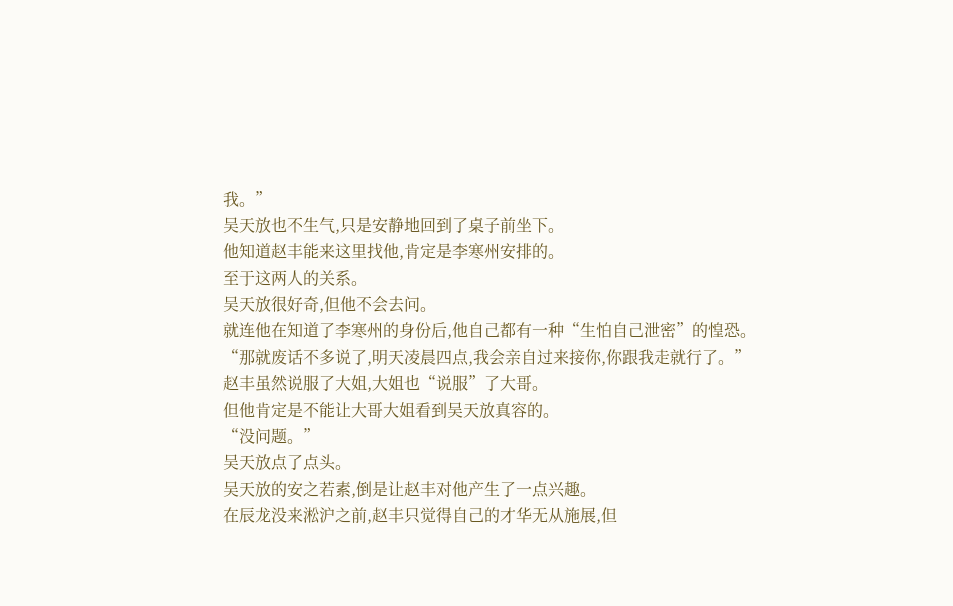我。”
吴天放也不生气,只是安静地回到了桌子前坐下。
他知道赵丰能来这里找他,肯定是李寒州安排的。
至于这两人的关系。
吴天放很好奇,但他不会去问。
就连他在知道了李寒州的身份后,他自己都有一种“生怕自己泄密”的惶恐。
“那就废话不多说了,明天凌晨四点,我会亲自过来接你,你跟我走就行了。”
赵丰虽然说服了大姐,大姐也“说服”了大哥。
但他肯定是不能让大哥大姐看到吴天放真容的。
“没问题。”
吴天放点了点头。
吴天放的安之若素,倒是让赵丰对他产生了一点兴趣。
在辰龙没来淞沪之前,赵丰只觉得自己的才华无从施展,但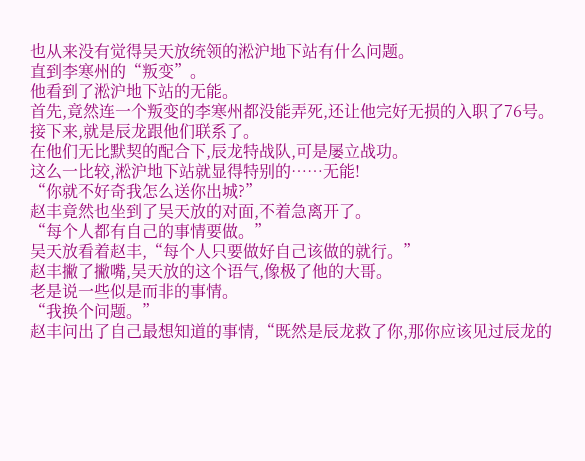也从来没有觉得吴天放统领的淞沪地下站有什么问题。
直到李寒州的“叛变”。
他看到了淞沪地下站的无能。
首先,竟然连一个叛变的李寒州都没能弄死,还让他完好无损的入职了76号。
接下来,就是辰龙跟他们联系了。
在他们无比默契的配合下,辰龙特战队,可是屡立战功。
这么一比较,淞沪地下站就显得特别的……无能!
“你就不好奇我怎么送你出城?”
赵丰竟然也坐到了吴天放的对面,不着急离开了。
“每个人都有自己的事情要做。”
吴天放看着赵丰,“每个人只要做好自己该做的就行。”
赵丰撇了撇嘴,吴天放的这个语气,像极了他的大哥。
老是说一些似是而非的事情。
“我换个问题。”
赵丰问出了自己最想知道的事情,“既然是辰龙救了你,那你应该见过辰龙的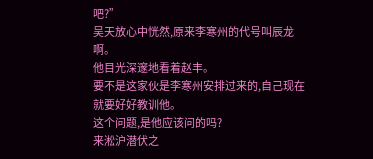吧?”
吴天放心中恍然,原来李寒州的代号叫辰龙啊。
他目光深邃地看着赵丰。
要不是这家伙是李寒州安排过来的,自己现在就要好好教训他。
这个问题,是他应该问的吗?
来淞沪潜伏之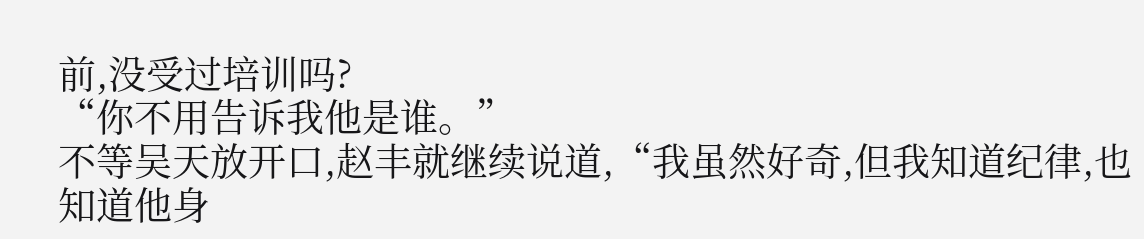前,没受过培训吗?
“你不用告诉我他是谁。”
不等吴天放开口,赵丰就继续说道,“我虽然好奇,但我知道纪律,也知道他身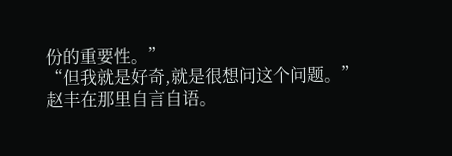份的重要性。”
“但我就是好奇,就是很想问这个问题。”
赵丰在那里自言自语。